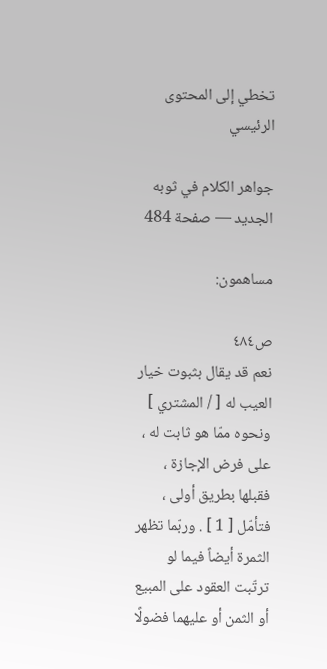تخطي إلى المحتوى الرئيسي

جواهر الكلام في ثوبه الجديد — صفحة 484

مساهمون:

ص٤٨٤
نعم قد يقال بثبوت خيار العيب له [ / المشتري ] ونحوه ممّا هو ثابت له ، على فرض الإجازة ، فقبلها بطريق أولى ، فتأمّل [ 1 ] . وربّما تظهر الثمرة أيضاً فيما لو ترتّبت العقود على المبيع أو الثمن أو عليهما فضولًا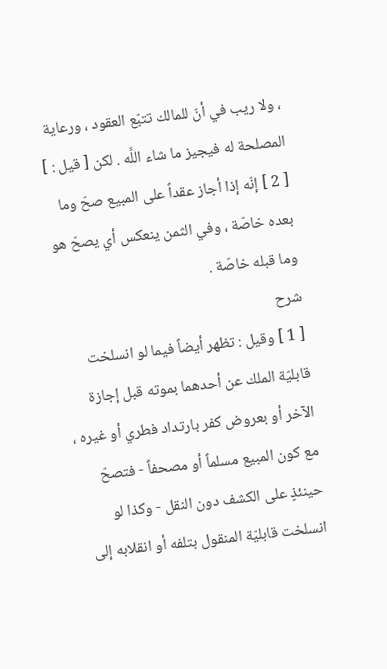، ولا ريب في أنّ للمالك تتبّع العقود ، ورعاية المصلحة له فيجيز ما شاء اللَّه . لكن [ قيل : ] [ 2 ] إنّه إذا أجاز عقداً على المبيع صحّ وما بعده خاصّة ، وفي الثمن ينعكس أي يصحّ هو وما قبله خاصّة .
شرح
[ 1 ] وقيل : تظهر أيضاً فيما لو انسلخت قابليّة الملك عن أحدهما بموته قبل إجازة الآخر أو بعروض كفر بارتداد فطري أو غيره ، مع كون المبيع مسلماً أو مصحفاً - فتصحّ حينئذٍ على الكشف دون النقل - وكذا لو انسلخت قابليّة المنقول بتلفه أو انقلابه إلى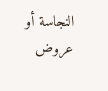النجاسة أو عروض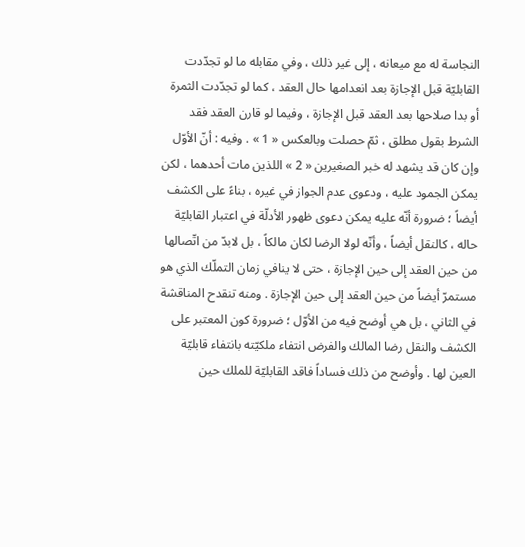النجاسة له مع ميعانه ، إلى غير ذلك ، وفي مقابله ما لو تجدّدت القابليّة قبل الإجازة بعد انعدامها حال العقد ، كما لو تجدّدت الثمرة أو بدا صلاحها بعد العقد قبل الإجازة ، وفيما لو قارن العقد فقد الشرط بقول مطلق ، ثمّ حصلت وبالعكس « 1 » . وفيه : أنّ الأوّل وإن كان قد يشهد له خبر الصغيرين « 2 » اللذين مات أحدهما ، لكن يمكن الجمود عليه ، ودعوى عدم الجواز في غيره ، بناءً على الكشف أيضاً ؛ ضرورة أنّه عليه يمكن دعوى ظهور الأدلّة في اعتبار القابليّة حاله ، كالنقل أيضاً ، وأنّه لولا الرضا لكان مالكاً ، بل لابدّ من اتّصالها من حين العقد إلى حين الإجازة ، حتى لا ينافي زمان التملّك الذي هو مستمرّ أيضاً من حين العقد إلى حين الإجازة . ومنه تنقدح المناقشة في الثاني ، بل هي أوضح فيه من الأوّل ؛ ضرورة كون المعتبر على الكشف والنقل رضا المالك والفرض انتفاء ملكيّته بانتفاء قابليّة العين لها . وأوضح من ذلك فساداً فاقد القابليّة للملك حين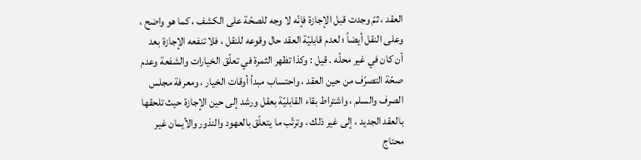العقد ، ثمّ وجدت قبل الإجازة فإنّه لا وجه للصحّة على الكشف ، كما هو واضح ، وعلى النقل أيضاً ؛ لعدم قابليّة العقد حال وقوعه للنقل ، فلا تنفعه الإجازة بعد أن كان في غير محلّه . قيل : وكذا تظهر الثمرة في تعلّق الخيارات والشفعة وعدم صحّة التصرّف من حين العقد ، واحتساب مبدأ أوقات الخيار ، ومعرفة مجلس الصرف والسلم ، واشتراط بقاء القابليّة بعقل ورشد إلى حين الإجازة حيث تلحقها بالعقد الجديد ، إلى غير ذلك ، وترتّب ما يتعلّق بالعهود والنذور والأيمان غير محتاج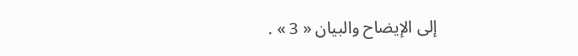إلى الإيضاح والبيان « 3 » .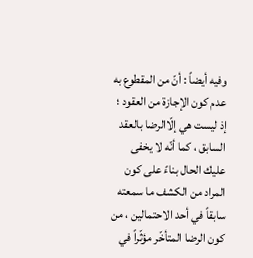وفيه أيضاً : أنّ من المقطوع به عدم كون الإجازة من العقود ؛ إذ ليست هي إلّاالرضا بالعقد السابق ، كما أنّه لا يخفى عليك الحال بناءً على كون المراد من الكشف ما سمعته سابقاً في أحد الاحتمالين ، من كون الرضا المتأخّر مؤثّراً في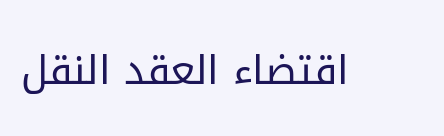اقتضاء العقد النقل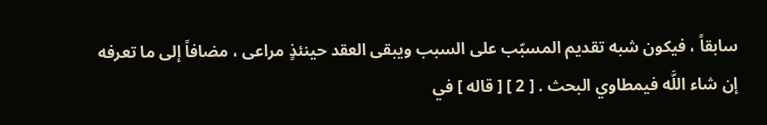سابقاً ، فيكون شبه تقديم المسبّب على السبب ويبقى العقد حينئذٍ مراعى ، مضافاً إلى ما تعرفه إن شاء اللَّه فيمطاوي البحث . [ 2 ] [ قاله ] في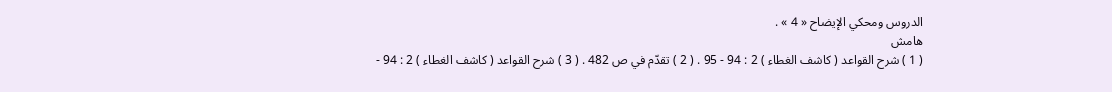الدروس ومحكي الإيضاح « 4 » .
هامش
( 1 ) شرح القواعد ( كاشف الغطاء ) 2 : 94 - 95 . ( 2 ) تقدّم في ص 482 . ( 3 ) شرح القواعد ( كاشف الغطاء ) 2 : 94 -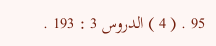95 . ( 4 ) الدروس 3 : 193 .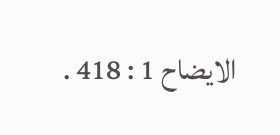الايضاح 1 : 418 .